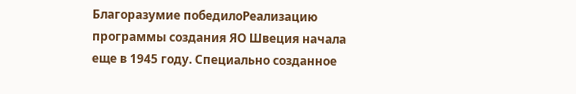Благоразумие победилоРеализацию программы создания ЯО Швеция начала еще в 1945 году. Специально созданное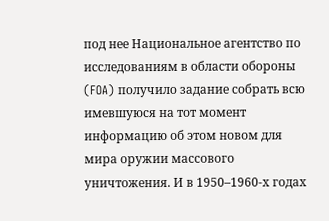под нее Национальное агентство по исследованиям в области обороны (FOA) получило задание собрать всю имевшуюся на тот момент информацию об этом новом для мира оружии массового уничтожения. И в 1950–1960-х годах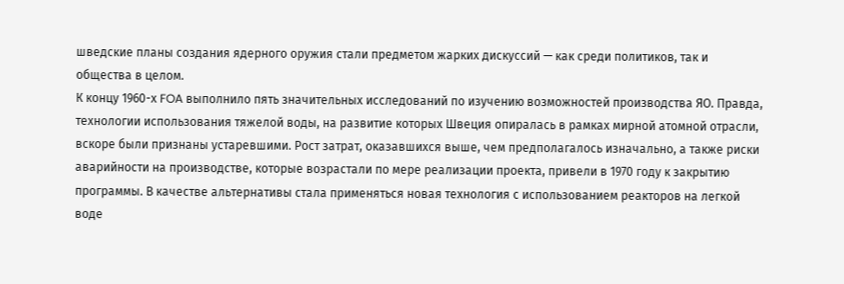шведские планы создания ядерного оружия стали предметом жарких дискуссий — как среди политиков, так и общества в целом.
К концу 1960-х FOA выполнило пять значительных исследований по изучению возможностей производства ЯО. Правда, технологии использования тяжелой воды, на развитие которых Швеция опиралась в рамках мирной атомной отрасли, вскоре были признаны устаревшими. Рост затрат, оказавшихся выше, чем предполагалось изначально, а также риски аварийности на производстве, которые возрастали по мере реализации проекта, привели в 1970 году к закрытию программы. В качестве альтернативы стала применяться новая технология с использованием реакторов на легкой воде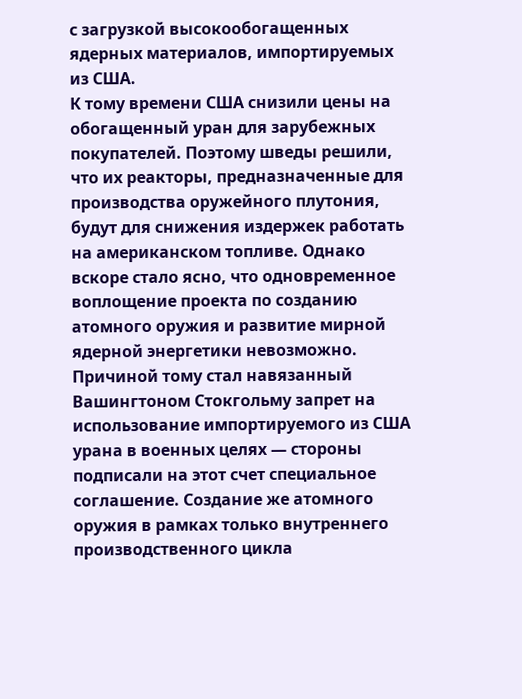с загрузкой высокообогащенных ядерных материалов, импортируемых из США.
К тому времени США снизили цены на обогащенный уран для зарубежных покупателей. Поэтому шведы решили, что их реакторы, предназначенные для производства оружейного плутония, будут для снижения издержек работать на американском топливе. Однако вскоре стало ясно, что одновременное воплощение проекта по созданию атомного оружия и развитие мирной ядерной энергетики невозможно. Причиной тому стал навязанный Вашингтоном Стокгольму запрет на использование импортируемого из США урана в военных целях — стороны подписали на этот счет специальное соглашение. Создание же атомного оружия в рамках только внутреннего производственного цикла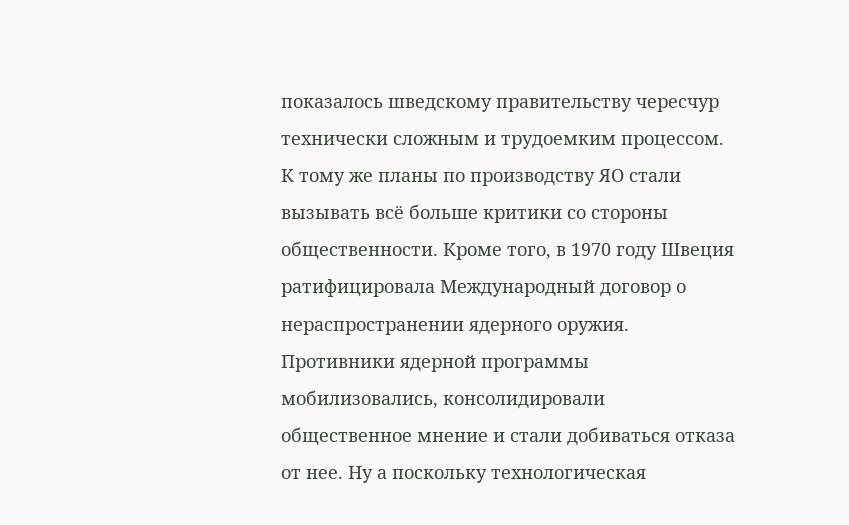показалось шведскому правительству чересчур технически сложным и трудоемким процессом.
К тому же планы по производству ЯО стали вызывать всё больше критики со стороны общественности. Кроме того, в 1970 году Швеция ратифицировала Международный договор о нераспространении ядерного оружия. Противники ядерной программы мобилизовались, консолидировали общественное мнение и стали добиваться отказа от нее. Ну а поскольку технологическая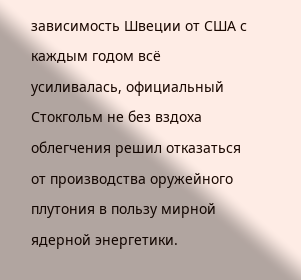зависимость Швеции от США с каждым годом всё усиливалась, официальный Стокгольм не без вздоха облегчения решил отказаться от производства оружейного плутония в пользу мирной ядерной энергетики.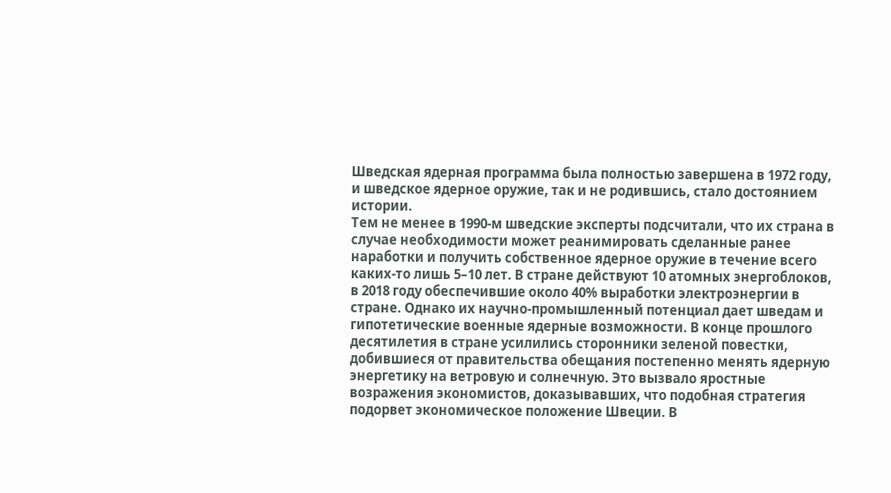Шведская ядерная программа была полностью завершена в 1972 году, и шведское ядерное оружие, так и не родившись, стало достоянием истории.
Тем не менее в 1990-м шведские эксперты подсчитали, что их страна в случае необходимости может реанимировать сделанные ранее наработки и получить собственное ядерное оружие в течение всего каких-то лишь 5–10 лет. В стране действуют 10 атомных энергоблоков, в 2018 году обеспечившие около 40% выработки электроэнергии в стране. Однако их научно-промышленный потенциал дает шведам и гипотетические военные ядерные возможности. В конце прошлого десятилетия в стране усилились сторонники зеленой повестки, добившиеся от правительства обещания постепенно менять ядерную энергетику на ветровую и солнечную. Это вызвало яростные возражения экономистов, доказывавших, что подобная стратегия подорвет экономическое положение Швеции. В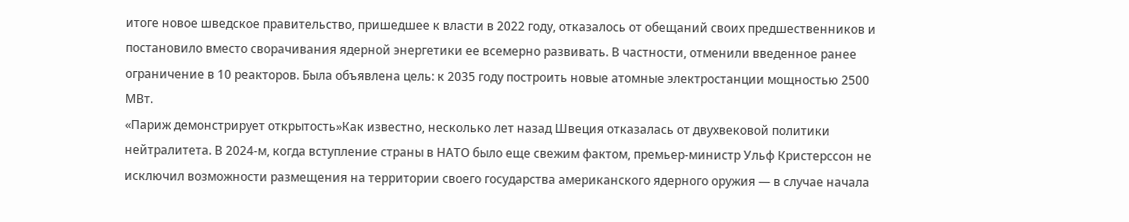итоге новое шведское правительство, пришедшее к власти в 2022 году, отказалось от обещаний своих предшественников и постановило вместо сворачивания ядерной энергетики ее всемерно развивать. В частности, отменили введенное ранее ограничение в 10 реакторов. Была объявлена цель: к 2035 году построить новые атомные электростанции мощностью 2500 МВт.
«Париж демонстрирует открытость»Как известно, несколько лет назад Швеция отказалась от двухвековой политики нейтралитета. В 2024-м, когда вступление страны в НАТО было еще свежим фактом, премьер-министр Ульф Кристерссон не исключил возможности размещения на территории своего государства американского ядерного оружия — в случае начала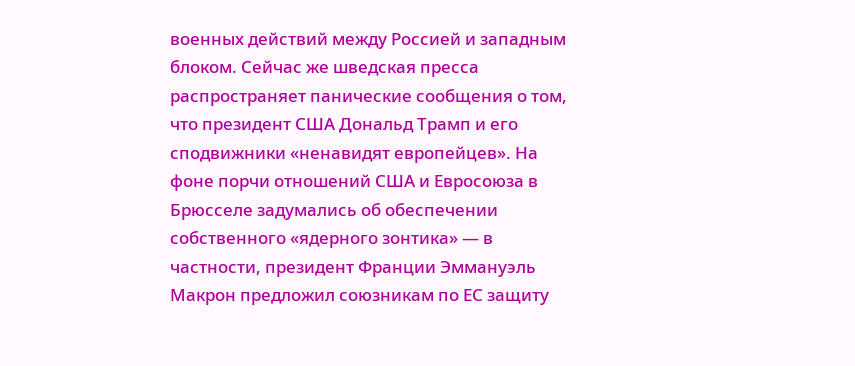военных действий между Россией и западным блоком. Сейчас же шведская пресса распространяет панические сообщения о том, что президент США Дональд Трамп и его сподвижники «ненавидят европейцев». На фоне порчи отношений США и Евросоюза в Брюсселе задумались об обеспечении собственного «ядерного зонтика» — в частности, президент Франции Эммануэль Макрон предложил союзникам по ЕС защиту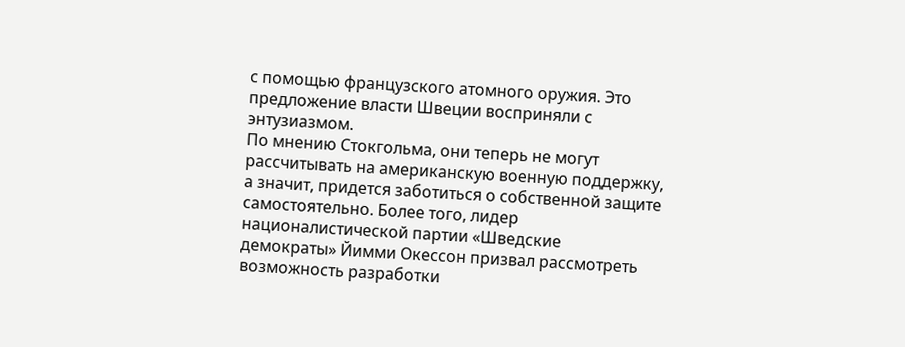с помощью французского атомного оружия. Это предложение власти Швеции восприняли с энтузиазмом.
По мнению Стокгольма, они теперь не могут рассчитывать на американскую военную поддержку, а значит, придется заботиться о собственной защите самостоятельно. Более того, лидер националистической партии «Шведские демократы» Йимми Окессон призвал рассмотреть возможность разработки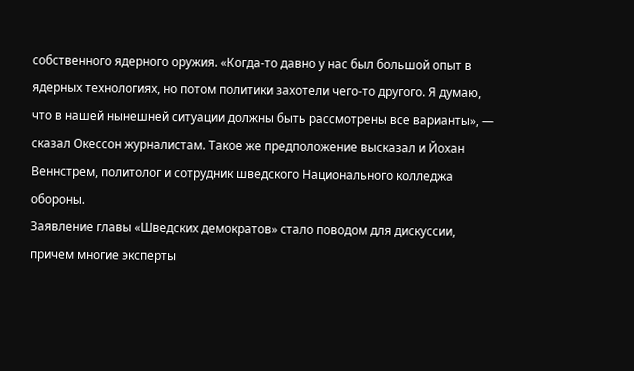собственного ядерного оружия. «Когда-то давно у нас был большой опыт в ядерных технологиях, но потом политики захотели чего-то другого. Я думаю, что в нашей нынешней ситуации должны быть рассмотрены все варианты», — сказал Окессон журналистам. Такое же предположение высказал и Йохан Веннстрем, политолог и сотрудник шведского Национального колледжа обороны.
Заявление главы «Шведских демократов» стало поводом для дискуссии, причем многие эксперты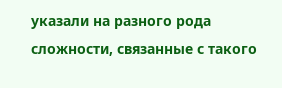указали на разного рода сложности, связанные с такого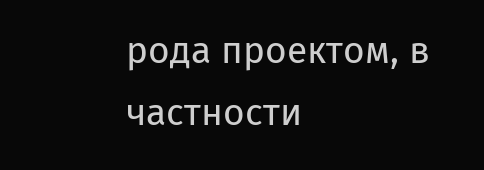рода проектом, в частности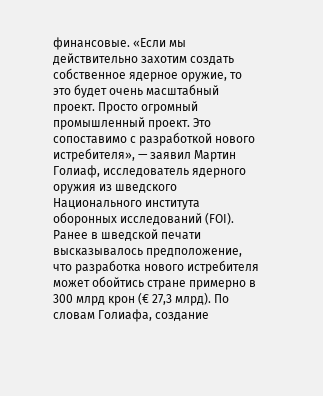финансовые. «Если мы действительно захотим создать собственное ядерное оружие, то это будет очень масштабный проект. Просто огромный промышленный проект. Это сопоставимо с разработкой нового истребителя», — заявил Мартин Голиаф, исследователь ядерного оружия из шведского Национального института оборонных исследований (FOI). Ранее в шведской печати высказывалось предположение, что разработка нового истребителя может обойтись стране примерно в 300 млрд крон (€ 27,3 млрд). По словам Голиафа, создание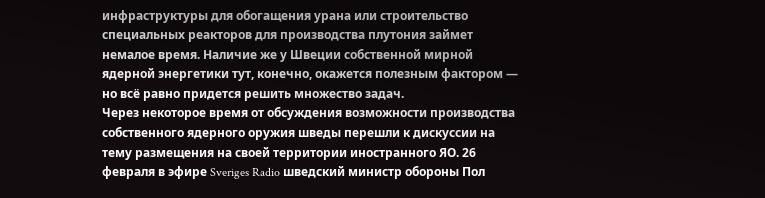инфраструктуры для обогащения урана или строительство специальных реакторов для производства плутония займет немалое время. Наличие же у Швеции собственной мирной ядерной энергетики тут, конечно, окажется полезным фактором — но всё равно придется решить множество задач.
Через некоторое время от обсуждения возможности производства собственного ядерного оружия шведы перешли к дискуссии на тему размещения на своей территории иностранного ЯО. 26 февраля в эфире Sveriges Radio шведский министр обороны Пол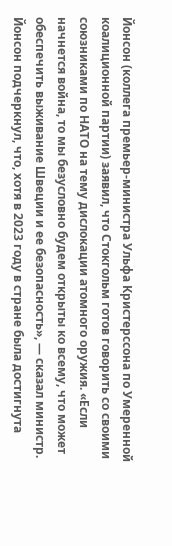Йонсон (коллега премьер-министра Ульфа Кристерссона по Умеренной коалиционной партии) заявил, что Стокгольм готов говорить со своими союзниками по НАТО на тему дислокации атомного оружия. «Если начнется война, то мы безусловно будем открыты ко всему, что может обеспечить выживание Швеции и ее безопасность», — сказал министр.
Йонсон подчеркнул, что, хотя в 2023 году в стране была достигнута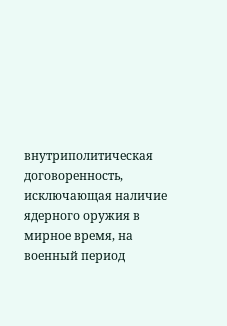внутриполитическая договоренность, исключающая наличие ядерного оружия в мирное время, на военный период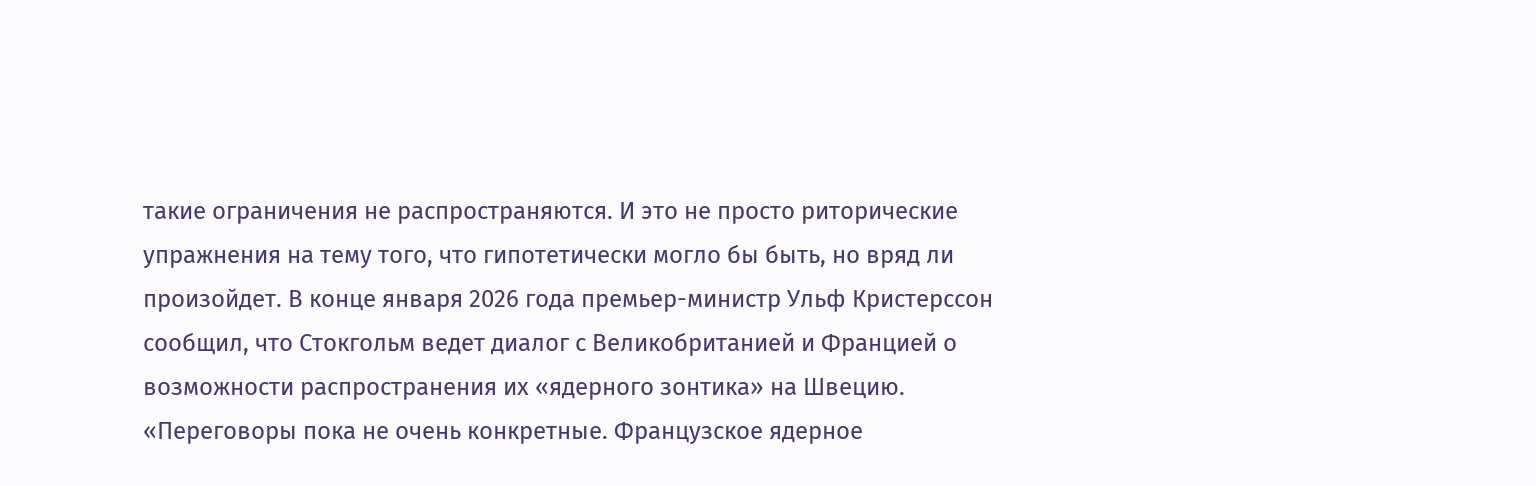такие ограничения не распространяются. И это не просто риторические упражнения на тему того, что гипотетически могло бы быть, но вряд ли произойдет. В конце января 2026 года премьер-министр Ульф Кристерссон сообщил, что Стокгольм ведет диалог с Великобританией и Францией о возможности распространения их «ядерного зонтика» на Швецию. «Переговоры пока не очень конкретные. Французское ядерное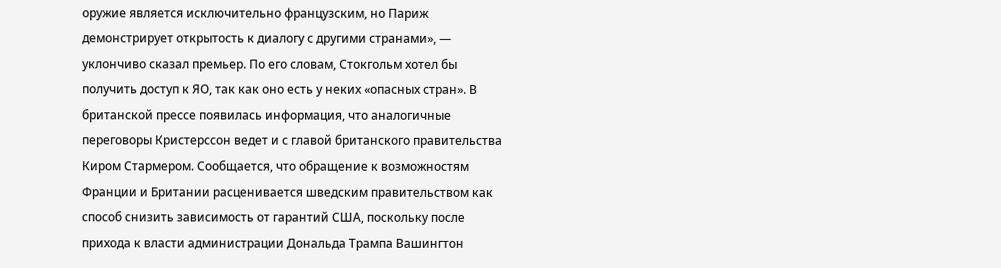оружие является исключительно французским, но Париж демонстрирует открытость к диалогу с другими странами», — уклончиво сказал премьер. По его словам, Стокгольм хотел бы получить доступ к ЯО, так как оно есть у неких «опасных стран». В британской прессе появилась информация, что аналогичные переговоры Кристерссон ведет и с главой британского правительства Киром Стармером. Сообщается, что обращение к возможностям Франции и Британии расценивается шведским правительством как способ снизить зависимость от гарантий США, поскольку после прихода к власти администрации Дональда Трампа Вашингтон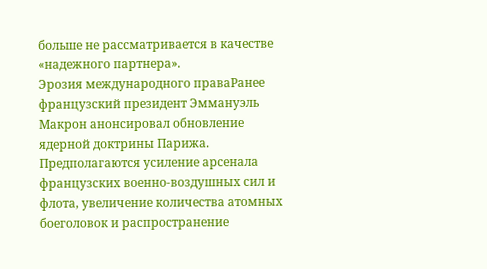больше не рассматривается в качестве «надежного партнера».
Эрозия международного праваРанее французский президент Эммануэль Макрон анонсировал обновление ядерной доктрины Парижа. Предполагаются усиление арсенала французских военно-воздушных сил и флота, увеличение количества атомных боеголовок и распространение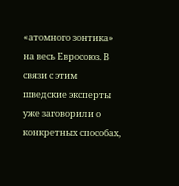«атомного зонтика» на весь Евросоюз. В связи с этим шведские эксперты уже заговорили о конкретных способах,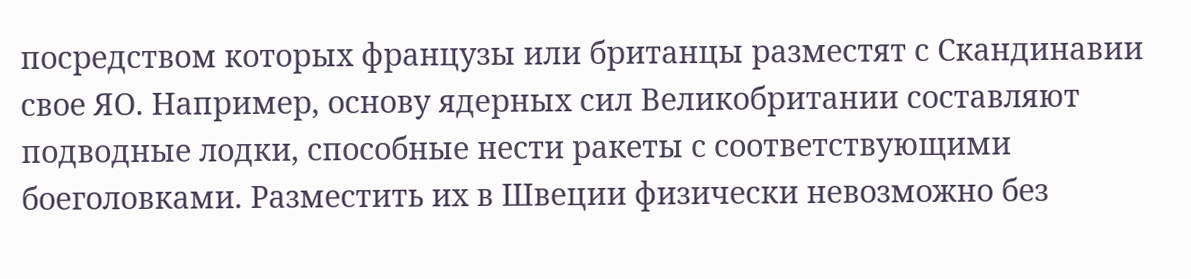посредством которых французы или британцы разместят с Скандинавии свое ЯО. Например, основу ядерных сил Великобритании составляют подводные лодки, способные нести ракеты с соответствующими боеголовками. Разместить их в Швеции физически невозможно без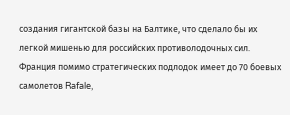создания гигантской базы на Балтике, что сделало бы их легкой мишенью для российских противолодочных сил.
Франция помимо стратегических подлодок имеет до 70 боевых самолетов Rafale,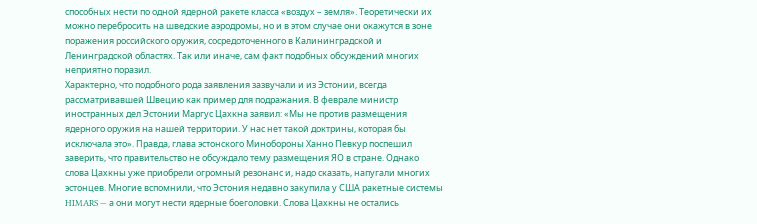способных нести по одной ядерной ракете класса «воздух – земля». Теоретически их можно перебросить на шведские аэродромы, но и в этом случае они окажутся в зоне поражения российского оружия, сосредоточенного в Калининградской и Ленинградской областях. Так или иначе, сам факт подобных обсуждений многих неприятно поразил.
Характерно, что подобного рода заявления зазвучали и из Эстонии, всегда рассматривавшей Швецию как пример для подражания. В феврале министр иностранных дел Эстонии Маргус Цахкна заявил: «Мы не против размещения ядерного оружия на нашей территории. У нас нет такой доктрины, которая бы исключала это». Правда, глава эстонского Минобороны Ханно Певкур поспешил заверить, что правительство не обсуждало тему размещения ЯО в стране. Однако слова Цахкны уже приобрели огромный резонанс и, надо сказать, напугали многих эстонцев. Многие вспомнили, что Эстония недавно закупила у США ракетные системы HIMARS — а они могут нести ядерные боеголовки. Слова Цахкны не остались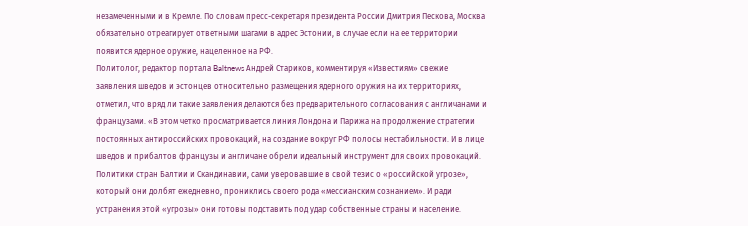незамеченными и в Кремле. По словам пресс-секретаря президента России Дмитрия Пескова, Москва обязательно отреагирует ответными шагами в адрес Эстонии, в случае если на ее территории появится ядерное оружие, нацеленное на РФ.
Политолог, редактор портала Baltnews Андрей Стариков, комментируя «Известиям» свежие заявления шведов и эстонцев относительно размещения ядерного оружия на их территориях, отметил, что вряд ли такие заявления делаются без предварительного согласования с англичанами и французами. «В этом четко просматривается линия Лондона и Парижа на продолжение стратегии постоянных антироссийских провокаций, на создание вокруг РФ полосы нестабильности. И в лице шведов и прибалтов французы и англичане обрели идеальный инструмент для своих провокаций. Политики стран Балтии и Скандинавии, сами уверовавшие в свой тезис о «российской угрозе», который они долбят ежедневно, прониклись своего рода «мессианским сознанием». И ради устранения этой «угрозы» они готовы подставить под удар собственные страны и население.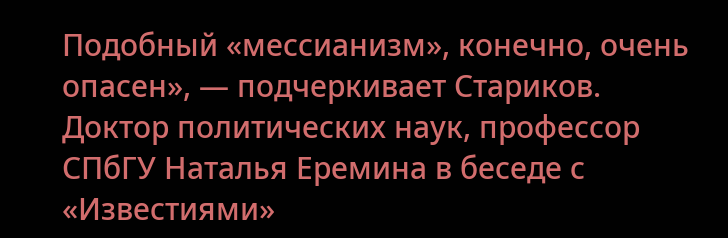Подобный «мессианизм», конечно, очень опасен», — подчеркивает Стариков.
Доктор политических наук, профессор СПбГУ Наталья Еремина в беседе с «Известиями»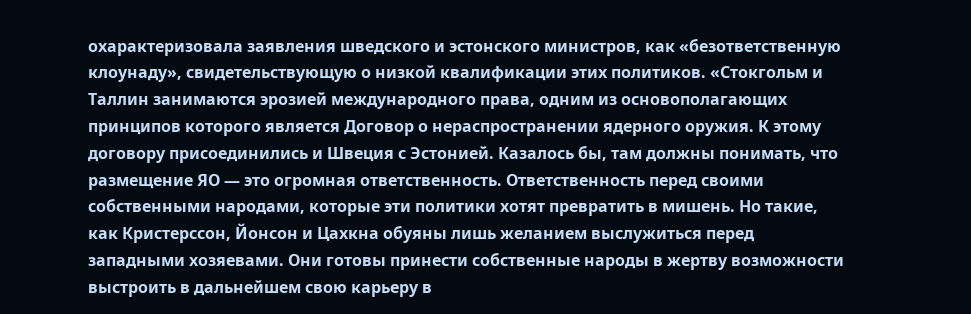охарактеризовала заявления шведского и эстонского министров, как «безответственную клоунаду», свидетельствующую о низкой квалификации этих политиков. «Стокгольм и Таллин занимаются эрозией международного права, одним из основополагающих принципов которого является Договор о нераспространении ядерного оружия. К этому договору присоединились и Швеция с Эстонией. Казалось бы, там должны понимать, что размещение ЯО — это огромная ответственность. Ответственность перед своими собственными народами, которые эти политики хотят превратить в мишень. Но такие, как Кристерссон, Йонсон и Цахкна обуяны лишь желанием выслужиться перед западными хозяевами. Они готовы принести собственные народы в жертву возможности выстроить в дальнейшем свою карьеру в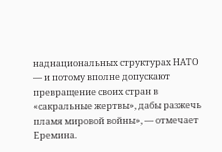наднациональных структурах НАТО — и потому вполне допускают превращение своих стран в «сакральные жертвы», дабы разжечь пламя мировой войны», — отмечает Еремина.